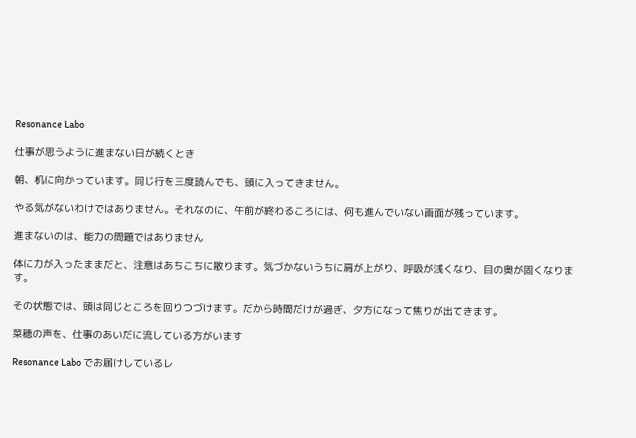Resonance Labo

仕事が思うように進まない日が続くとき

朝、机に向かっています。同じ行を三度読んでも、頭に入ってきません。

やる気がないわけではありません。それなのに、午前が終わるころには、何も進んでいない画面が残っています。

進まないのは、能力の問題ではありません

体に力が入ったままだと、注意はあちこちに散ります。気づかないうちに肩が上がり、呼吸が浅くなり、目の奥が固くなります。

その状態では、頭は同じところを回りつづけます。だから時間だけが過ぎ、夕方になって焦りが出てきます。

菜穂の声を、仕事のあいだに流している方がいます

Resonance Labo でお届けしているレ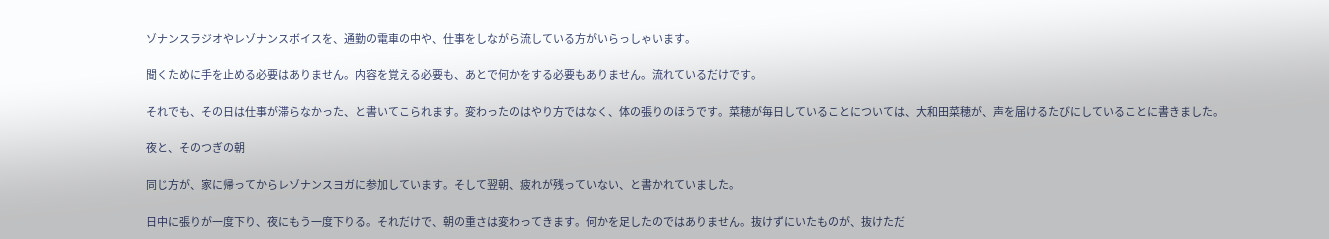ゾナンスラジオやレゾナンスボイスを、通勤の電車の中や、仕事をしながら流している方がいらっしゃいます。

聞くために手を止める必要はありません。内容を覚える必要も、あとで何かをする必要もありません。流れているだけです。

それでも、その日は仕事が滞らなかった、と書いてこられます。変わったのはやり方ではなく、体の張りのほうです。菜穂が毎日していることについては、大和田菜穂が、声を届けるたびにしていることに書きました。

夜と、そのつぎの朝

同じ方が、家に帰ってからレゾナンスヨガに参加しています。そして翌朝、疲れが残っていない、と書かれていました。

日中に張りが一度下り、夜にもう一度下りる。それだけで、朝の重さは変わってきます。何かを足したのではありません。抜けずにいたものが、抜けただ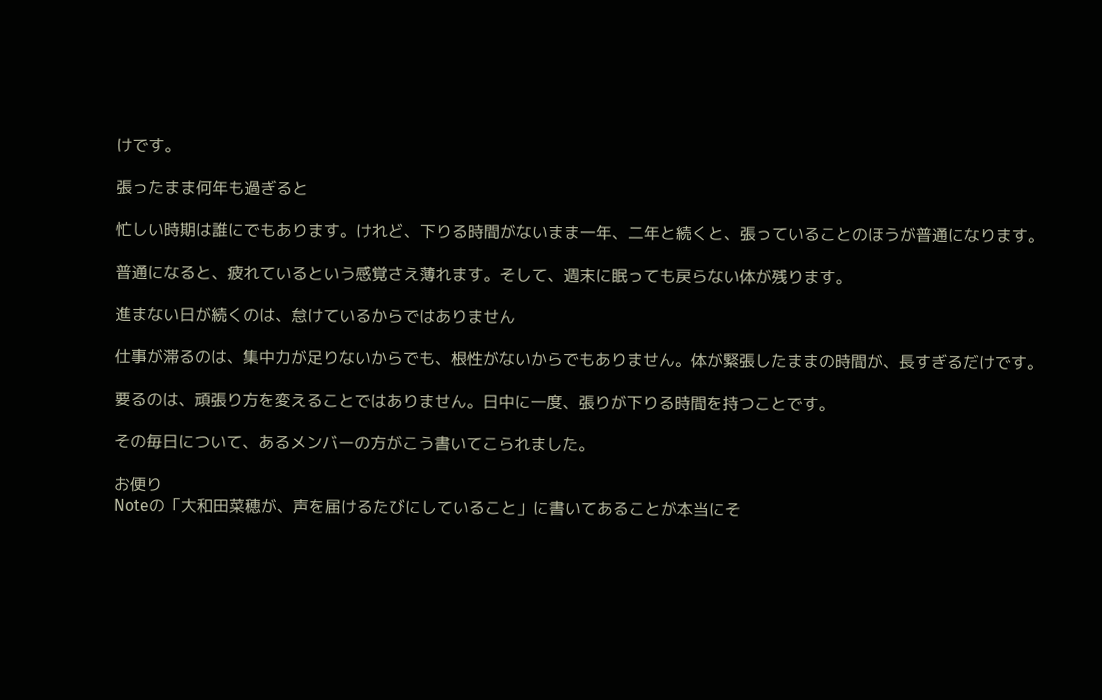けです。

張ったまま何年も過ぎると

忙しい時期は誰にでもあります。けれど、下りる時間がないまま一年、二年と続くと、張っていることのほうが普通になります。

普通になると、疲れているという感覚さえ薄れます。そして、週末に眠っても戻らない体が残ります。

進まない日が続くのは、怠けているからではありません

仕事が滞るのは、集中力が足りないからでも、根性がないからでもありません。体が緊張したままの時間が、長すぎるだけです。

要るのは、頑張り方を変えることではありません。日中に一度、張りが下りる時間を持つことです。

その毎日について、あるメンバーの方がこう書いてこられました。

お便り
Noteの「大和田菜穂が、声を届けるたびにしていること」に書いてあることが本当にそ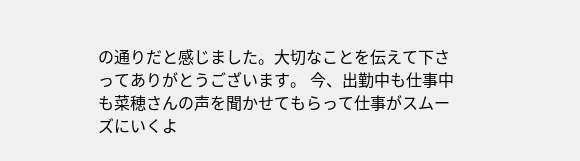の通りだと感じました。大切なことを伝えて下さってありがとうございます。 今、出勤中も仕事中も菜穂さんの声を聞かせてもらって仕事がスムーズにいくよ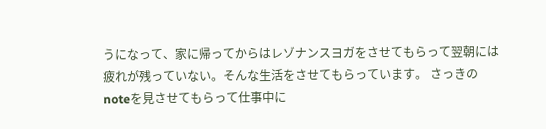うになって、家に帰ってからはレゾナンスヨガをさせてもらって翌朝には疲れが残っていない。そんな生活をさせてもらっています。 さっきのnoteを見させてもらって仕事中に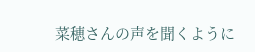菜穂さんの声を聞くように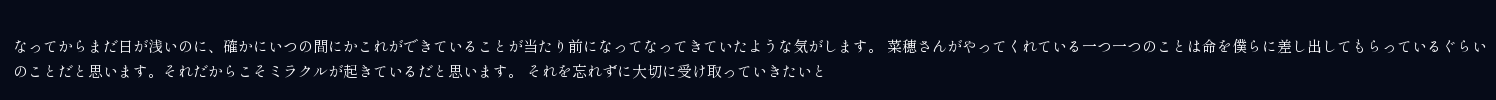なってからまだ日が浅いのに、確かにいつの間にかこれができていることが当たり前になってなってきていたような気がします。 菜穂さんがやってくれている一つ一つのことは命を僕らに差し出してもらっているぐらいのことだと思います。それだからこそミラクルが起きているだと思います。 それを忘れずに大切に受け取っていきたいと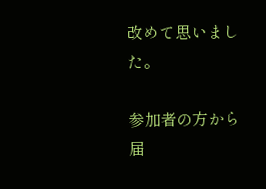改めて思いました。

参加者の方から届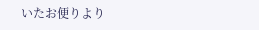いたお便りより